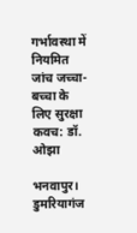गर्भावस्था में नियमित जांच जच्चा-बच्चा के लिए सुरक्षा कवच: डॉ. ओझा

भनवापुर। डुमरियागंज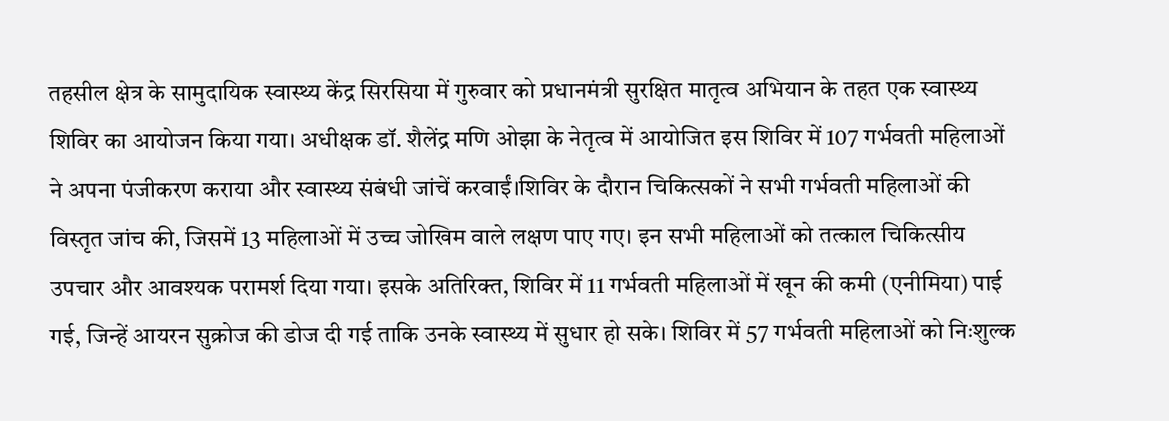तहसील क्षेत्र के सामुदायिक स्वास्थ्य केंद्र सिरसिया में गुरुवार को प्रधानमंत्री सुरक्षित मातृत्व अभियान के तहत एक स्वास्थ्य शिविर का आयोजन किया गया। अधीक्षक डॉ. शैलेंद्र मणि ओझा के नेतृत्व में आयोजित इस शिविर में 107 गर्भवती महिलाओं ने अपना पंजीकरण कराया और स्वास्थ्य संबंधी जांचें करवाईं।शिविर के दौरान चिकित्सकों ने सभी गर्भवती महिलाओं की विस्तृत जांच की, जिसमें 13 महिलाओं में उच्च जोखिम वाले लक्षण पाए गए। इन सभी महिलाओं को तत्काल चिकित्सीय उपचार और आवश्यक परामर्श दिया गया। इसके अतिरिक्त, शिविर में 11 गर्भवती महिलाओं में खून की कमी (एनीमिया) पाई गई, जिन्हें आयरन सुक्रोज की डोज दी गई ताकि उनके स्वास्थ्य में सुधार हो सके। शिविर में 57 गर्भवती महिलाओं को निःशुल्क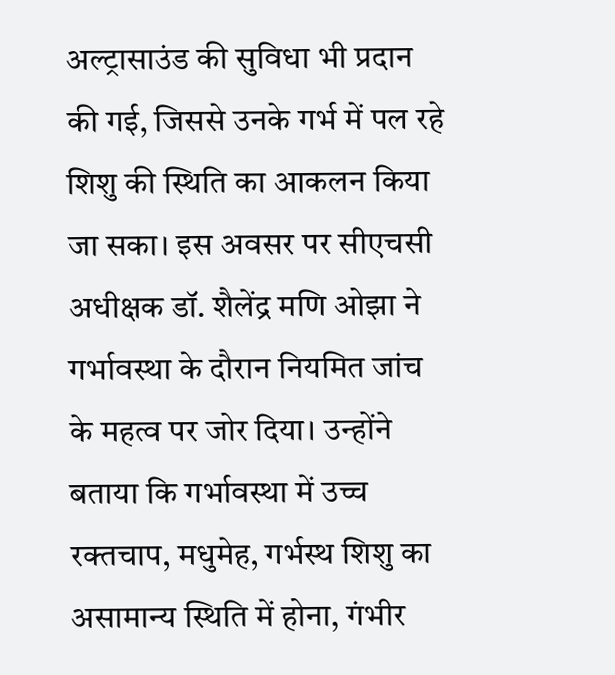अल्ट्रासाउंड की सुविधा भी प्रदान की गई, जिससे उनके गर्भ में पल रहे शिशु की स्थिति का आकलन किया जा सका। इस अवसर पर सीएचसी अधीक्षक डॉ. शैलेंद्र मणि ओझा ने गर्भावस्था के दौरान नियमित जांच के महत्व पर जोर दिया। उन्होंने बताया कि गर्भावस्था में उच्च रक्तचाप, मधुमेह, गर्भस्थ शिशु का असामान्य स्थिति में होना, गंभीर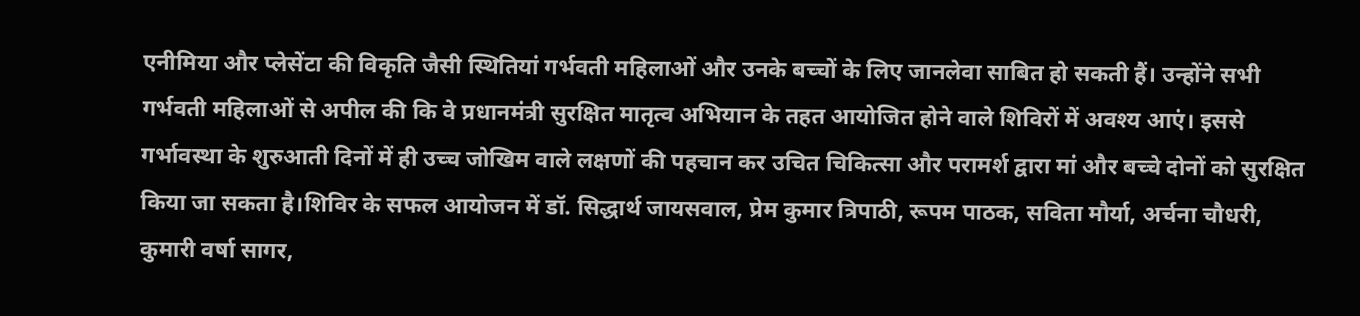एनीमिया और प्लेसेंटा की विकृति जैसी स्थितियां गर्भवती महिलाओं और उनके बच्चों के लिए जानलेवा साबित हो सकती हैं। उन्होंने सभी गर्भवती महिलाओं से अपील की कि वे प्रधानमंत्री सुरक्षित मातृत्व अभियान के तहत आयोजित होने वाले शिविरों में अवश्य आएं। इससे गर्भावस्था के शुरुआती दिनों में ही उच्च जोखिम वाले लक्षणों की पहचान कर उचित चिकित्सा और परामर्श द्वारा मां और बच्चे दोनों को सुरक्षित किया जा सकता है।शिविर के सफल आयोजन में डॉ. सिद्धार्थ जायसवाल, प्रेम कुमार त्रिपाठी, रूपम पाठक, सविता मौर्या, अर्चना चौधरी, कुमारी वर्षा सागर,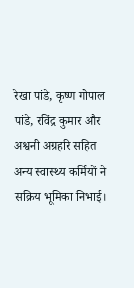रेखा पांडे, कृष्ण गोपाल पांडे, रविंद्र कुमार और अश्वनी अग्रहरि सहित अन्य स्वास्थ्य कर्मियों ने सक्रिय भूमिका निभाई।